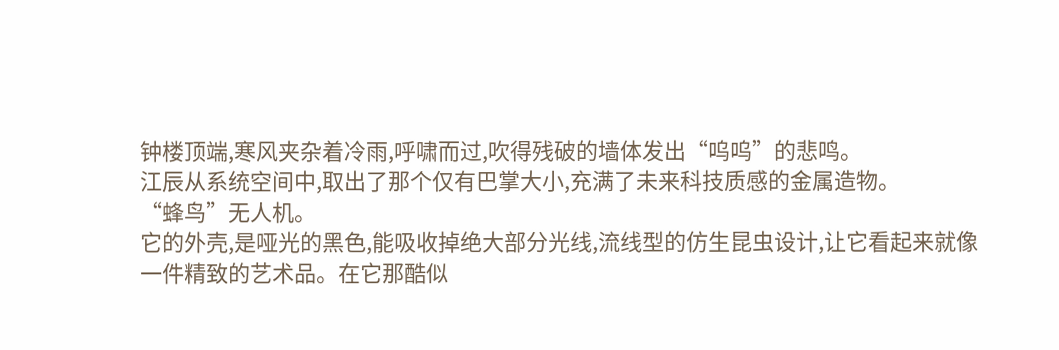钟楼顶端,寒风夹杂着冷雨,呼啸而过,吹得残破的墙体发出“呜呜”的悲鸣。
江辰从系统空间中,取出了那个仅有巴掌大小,充满了未来科技质感的金属造物。
“蜂鸟”无人机。
它的外壳,是哑光的黑色,能吸收掉绝大部分光线,流线型的仿生昆虫设计,让它看起来就像一件精致的艺术品。在它那酷似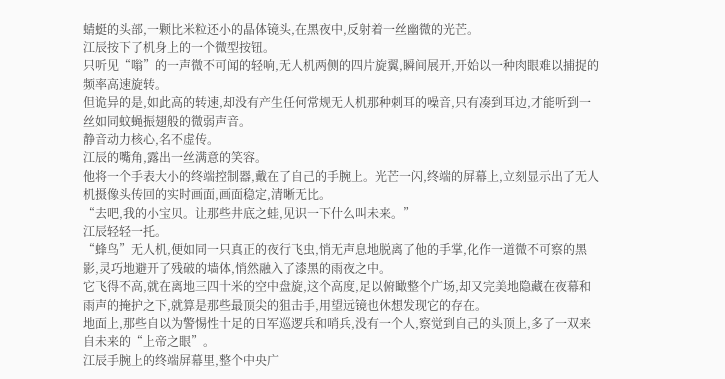蜻蜓的头部,一颗比米粒还小的晶体镜头,在黑夜中,反射着一丝幽微的光芒。
江辰按下了机身上的一个微型按钮。
只听见“嗡”的一声微不可闻的轻响,无人机两侧的四片旋翼,瞬间展开,开始以一种肉眼难以捕捉的频率高速旋转。
但诡异的是,如此高的转速,却没有产生任何常规无人机那种刺耳的噪音,只有凑到耳边,才能听到一丝如同蚊蝇振翅般的微弱声音。
静音动力核心,名不虚传。
江辰的嘴角,露出一丝满意的笑容。
他将一个手表大小的终端控制器,戴在了自己的手腕上。光芒一闪,终端的屏幕上,立刻显示出了无人机摄像头传回的实时画面,画面稳定,清晰无比。
“去吧,我的小宝贝。让那些井底之蛙,见识一下什么叫未来。”
江辰轻轻一托。
“蜂鸟”无人机,便如同一只真正的夜行飞虫,悄无声息地脱离了他的手掌,化作一道微不可察的黑影,灵巧地避开了残破的墙体,悄然融入了漆黑的雨夜之中。
它飞得不高,就在离地三四十米的空中盘旋,这个高度,足以俯瞰整个广场,却又完美地隐藏在夜幕和雨声的掩护之下,就算是那些最顶尖的狙击手,用望远镜也休想发现它的存在。
地面上,那些自以为警惕性十足的日军巡逻兵和哨兵,没有一个人,察觉到自己的头顶上,多了一双来自未来的“上帝之眼”。
江辰手腕上的终端屏幕里,整个中央广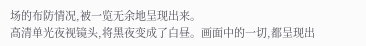场的布防情况,被一览无余地呈现出来。
高清单光夜视镜头,将黑夜变成了白昼。画面中的一切,都呈现出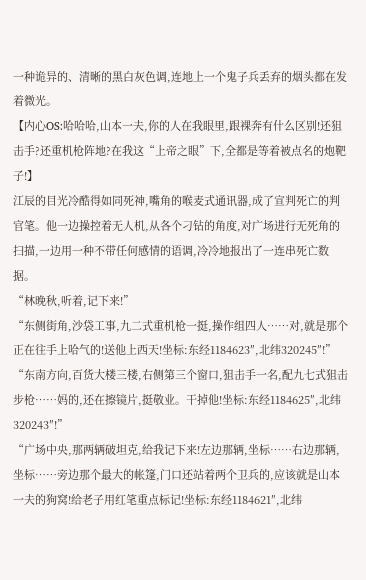一种诡异的、清晰的黑白灰色调,连地上一个鬼子兵丢弃的烟头都在发着微光。
【内心OS:哈哈哈,山本一夫,你的人在我眼里,跟裸奔有什么区别!还狙击手?还重机枪阵地?在我这“上帝之眼”下,全都是等着被点名的炮靶子!】
江辰的目光冷酷得如同死神,嘴角的喉麦式通讯器,成了宣判死亡的判官笔。他一边操控着无人机,从各个刁钻的角度,对广场进行无死角的扫描,一边用一种不带任何感情的语调,冷冷地报出了一连串死亡数据。
“林晚秋,听着,记下来!”
“东侧街角,沙袋工事,九二式重机枪一挺,操作组四人……对,就是那个正在往手上哈气的!送他上西天!坐标:东经1184623″,北纬320245″!”
“东南方向,百货大楼三楼,右侧第三个窗口,狙击手一名,配九七式狙击步枪……妈的,还在擦镜片,挺敬业。干掉他!坐标:东经1184625″,北纬320243″!”
“广场中央,那两辆破坦克,给我记下来!左边那辆,坐标……右边那辆,坐标……旁边那个最大的帐篷,门口还站着两个卫兵的,应该就是山本一夫的狗窝!给老子用红笔重点标记!坐标:东经1184621″,北纬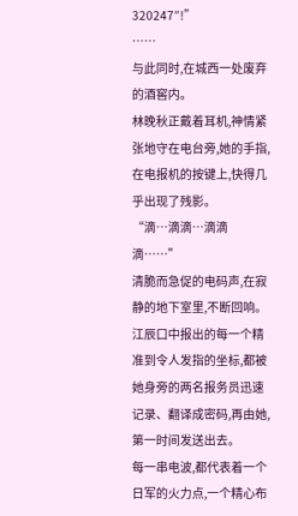320247″!”
……
与此同时,在城西一处废弃的酒窖内。
林晚秋正戴着耳机,神情紧张地守在电台旁,她的手指,在电报机的按键上,快得几乎出现了残影。
“滴…滴滴…滴滴滴……”
清脆而急促的电码声,在寂静的地下室里,不断回响。
江辰口中报出的每一个精准到令人发指的坐标,都被她身旁的两名报务员迅速记录、翻译成密码,再由她,第一时间发送出去。
每一串电波,都代表着一个日军的火力点,一个精心布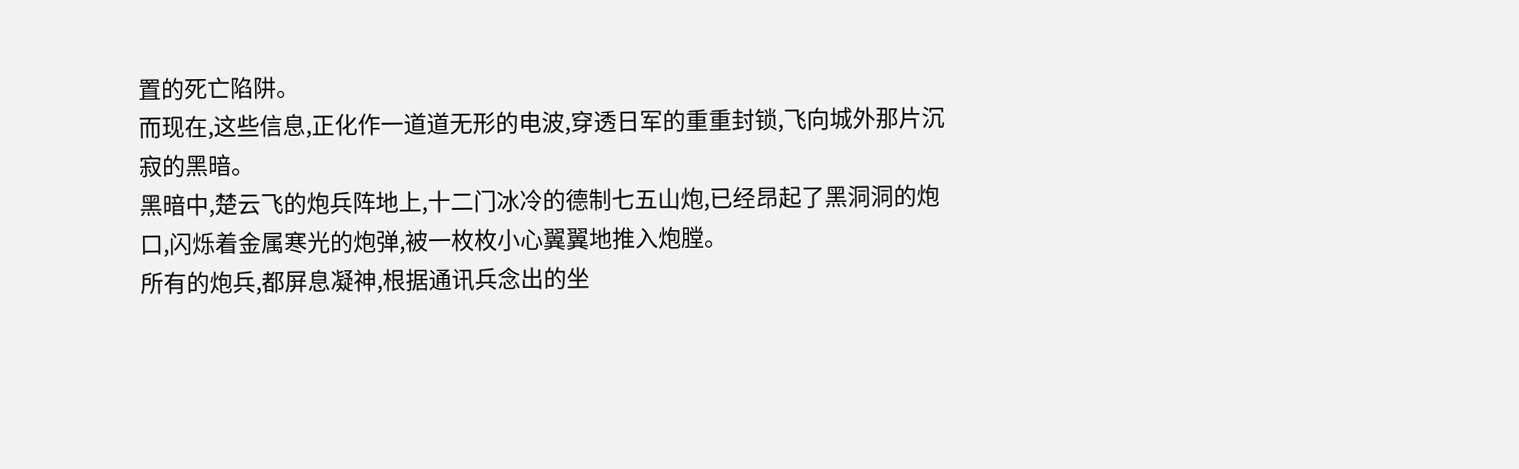置的死亡陷阱。
而现在,这些信息,正化作一道道无形的电波,穿透日军的重重封锁,飞向城外那片沉寂的黑暗。
黑暗中,楚云飞的炮兵阵地上,十二门冰冷的德制七五山炮,已经昂起了黑洞洞的炮口,闪烁着金属寒光的炮弹,被一枚枚小心翼翼地推入炮膛。
所有的炮兵,都屏息凝神,根据通讯兵念出的坐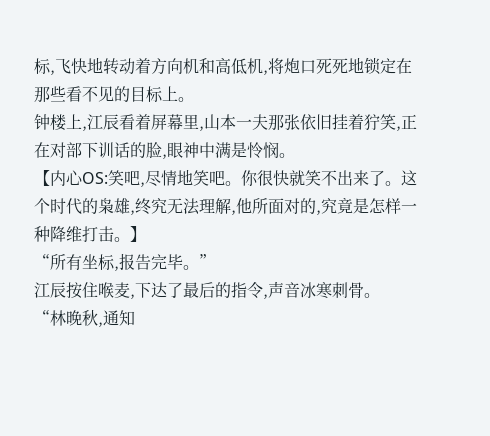标,飞快地转动着方向机和高低机,将炮口死死地锁定在那些看不见的目标上。
钟楼上,江辰看着屏幕里,山本一夫那张依旧挂着狞笑,正在对部下训话的脸,眼神中满是怜悯。
【内心OS:笑吧,尽情地笑吧。你很快就笑不出来了。这个时代的枭雄,终究无法理解,他所面对的,究竟是怎样一种降维打击。】
“所有坐标,报告完毕。”
江辰按住喉麦,下达了最后的指令,声音冰寒刺骨。
“林晚秋,通知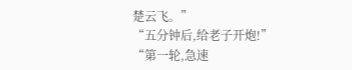楚云飞。”
“五分钟后,给老子开炮!”
“第一轮,急速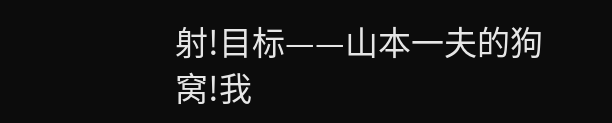射!目标——山本一夫的狗窝!我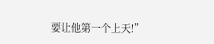要让他第一个上天!”